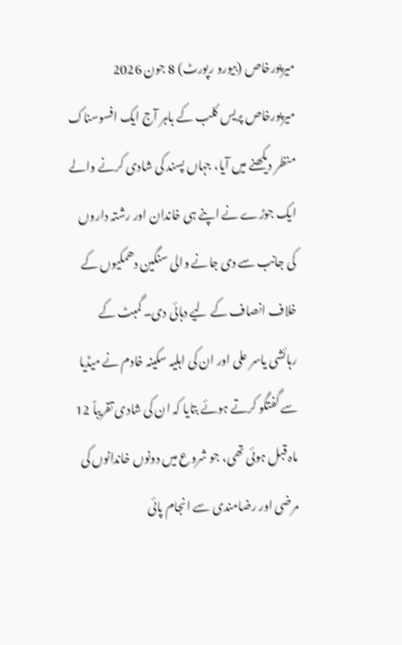میرپورخاص (بیورو رپورٹ) 8 جون 2026
میرپورخاص پریس کلب کے باہر آج ایک افسوسناک منظر دیکھنے میں آیا، جہاں پسند کی شادی کرنے والے ایک جوڑے نے اپنے ہی خاندان اور رشتہ داروں کی جانب سے دی جانے والی سنگین دھمکیوں کے خلاف انصاف کے لیے دہائی دی۔ گمبٹ کے رہائشی یاسر علی اور ان کی اہلیہ سکینہ خادم نے میڈیا سے گفتگو کرتے ہوئے بتایا کہ ان کی شادی تقریباً 12 ماہ قبل ہوئی تھی، جو شروع میں دونوں خاندانوں کی مرضی اور رضامندی سے انجام پائی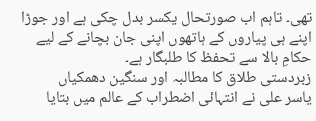تھی۔ تاہم اب صورتحال یکسر بدل چکی ہے اور جوڑا اپنے ہی پیاروں کے ہاتھوں اپنی جان بچانے کے لیے حکامِ بالا سے تحفظ کا طلبگار ہے۔
زبردستی طلاق کا مطالبہ اور سنگین دھمکیاں
یاسر علی نے انتہائی اضطراب کے عالم میں بتایا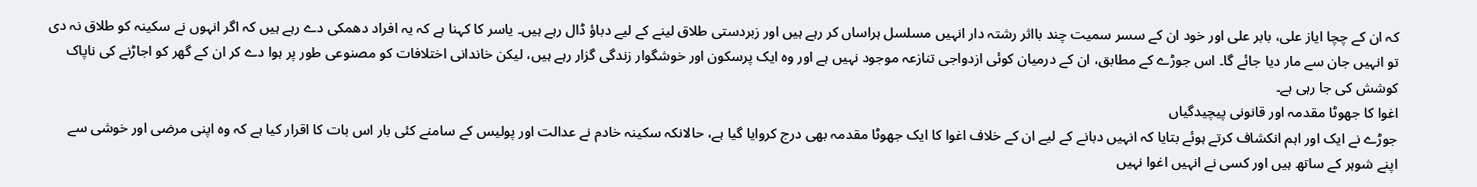کہ ان کے چچا ایاز علی، بابر علی اور خود ان کے سسر سمیت چند بااثر رشتہ دار انہیں مسلسل ہراساں کر رہے ہیں اور زبردستی طلاق لینے کے لیے دباؤ ڈال رہے ہیں۔ یاسر کا کہنا ہے کہ یہ افراد دھمکی دے رہے ہیں کہ اگر انہوں نے سکینہ کو طلاق نہ دی تو انہیں جان سے مار دیا جائے گا۔ اس جوڑے کے مطابق، ان کے درمیان کوئی ازدواجی تنازعہ موجود نہیں ہے اور وہ ایک پرسکون اور خوشگوار زندگی گزار رہے ہیں، لیکن خاندانی اختلافات کو مصنوعی طور پر ہوا دے کر ان کے گھر کو اجاڑنے کی ناپاک کوشش کی جا رہی ہے۔
اغوا کا جھوٹا مقدمہ اور قانونی پیچیدگیاں
جوڑے نے ایک اور اہم انکشاف کرتے ہوئے بتایا کہ انہیں دبانے کے لیے ان کے خلاف اغوا کا ایک جھوٹا مقدمہ بھی درج کروایا گیا ہے، حالانکہ سکینہ خادم نے عدالت اور پولیس کے سامنے کئی بار اس بات کا اقرار کیا ہے کہ وہ اپنی مرضی اور خوشی سے اپنے شوہر کے ساتھ ہیں اور کسی نے انہیں اغوا نہیں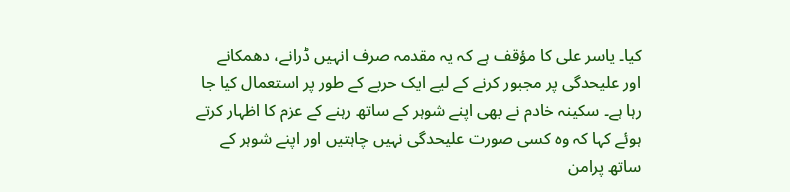کیا۔ یاسر علی کا مؤقف ہے کہ یہ مقدمہ صرف انہیں ڈرانے، دھمکانے اور علیحدگی پر مجبور کرنے کے لیے ایک حربے کے طور پر استعمال کیا جا رہا ہے۔ سکینہ خادم نے بھی اپنے شوہر کے ساتھ رہنے کے عزم کا اظہار کرتے ہوئے کہا کہ وہ کسی صورت علیحدگی نہیں چاہتیں اور اپنے شوہر کے ساتھ پرامن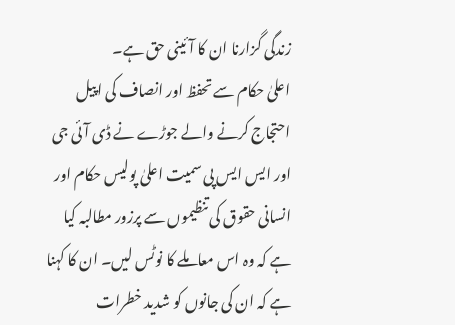زندگی گزارنا ان کا آئینی حق ہے۔
اعلیٰ حکام سے تحفظ اور انصاف کی اپیل
احتجاج کرنے والے جوڑے نے ڈی آئی جی اور ایس ایس پی سمیت اعلیٰ پولیس حکام اور انسانی حقوق کی تنظیموں سے پرزور مطالبہ کیا ہے کہ وہ اس معاملے کا نوٹس لیں۔ ان کا کہنا ہے کہ ان کی جانوں کو شدید خطرات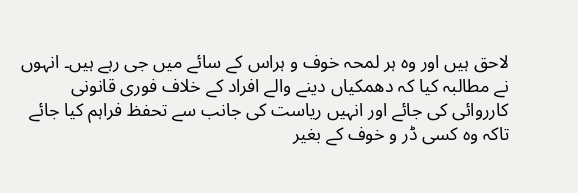لاحق ہیں اور وہ ہر لمحہ خوف و ہراس کے سائے میں جی رہے ہیں۔ انہوں نے مطالبہ کیا کہ دھمکیاں دینے والے افراد کے خلاف فوری قانونی کارروائی کی جائے اور انہیں ریاست کی جانب سے تحفظ فراہم کیا جائے تاکہ وہ کسی ڈر و خوف کے بغیر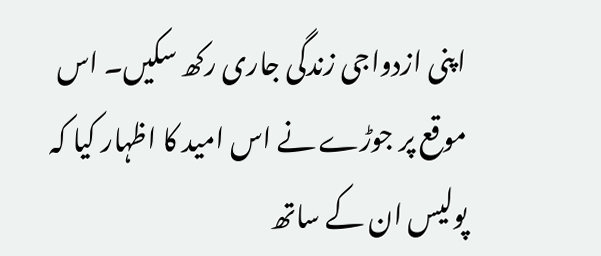اپنی ازدواجی زندگی جاری رکھ سکیں۔ اس موقع پر جوڑے نے اس امید کا اظہار کیا کہ پولیس ان کے ساتھ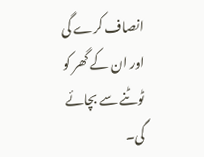انصاف کرے گی اور ان کے گھر کو ٹوٹنے سے بچائے گی۔